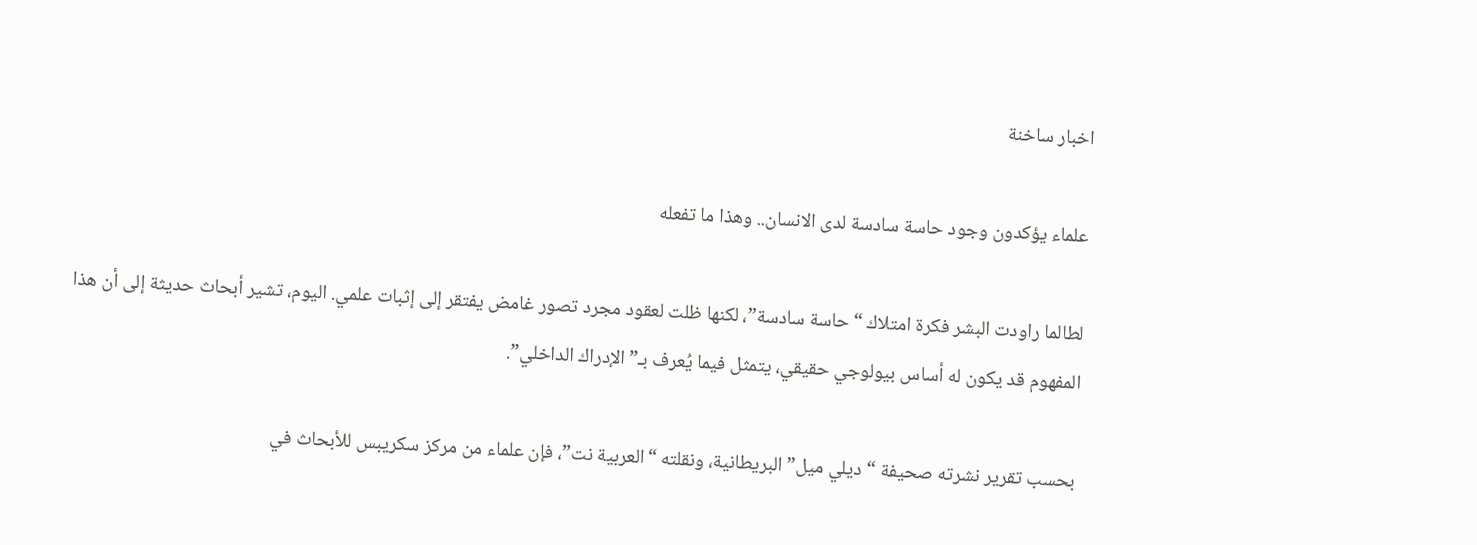اخبار ساخنة

علماء يؤكدون وجود حاسة سادسة لدى الانسان.. وهذا ما تفعله

لطالما راودت البشر فكرة امتلاك “حاسة سادسة”، لكنها ظلت لعقود مجرد تصور غامض يفتقر إلى إثبات علمي. اليوم، تشير أبحاث حديثة إلى أن هذا المفهوم قد يكون له أساس بيولوجي حقيقي، يتمثل فيما يُعرف بـ”الإدراك الداخلي”.

بحسب تقرير نشرته صحيفة “ديلي ميل” البريطانية، ونقلته “العربية نت”، فإن علماء من مركز سكريبس للأبحاث في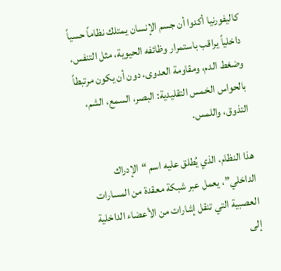كاليفورنيا أكدوا أن جسم الإنسان يمتلك نظاماً حسياً داخلياً يراقب باستمرار وظائفه الحيوية، مثل التنفس، وضغط الدم، ومقاومة العدوى، دون أن يكون مرتبطاً بالحواس الخمس التقليدية: البصر، السمع، الشم، التذوق، واللمس.

هذا النظام، الذي يُطلق عليه اسم “الإدراك الداخلي”، يعمل عبر شبكة معقدة من المسارات العصبية التي تنقل إشارات من الأعضاء الداخلية إلى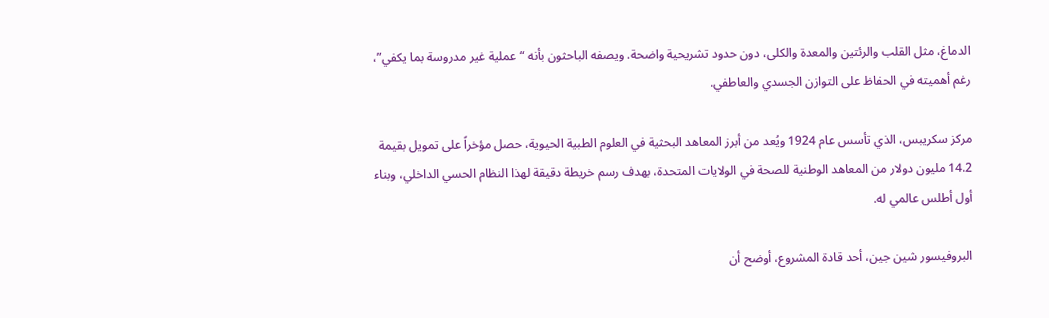الدماغ، مثل القلب والرئتين والمعدة والكلى، دون حدود تشريحية واضحة. ويصفه الباحثون بأنه “عملية غير مدروسة بما يكفي”، رغم أهميته في الحفاظ على التوازن الجسدي والعاطفي.

مركز سكريبس، الذي تأسس عام 1924 ويُعد من أبرز المعاهد البحثية في العلوم الطبية الحيوية، حصل مؤخراً على تمويل بقيمة 14.2 مليون دولار من المعاهد الوطنية للصحة في الولايات المتحدة، بهدف رسم خريطة دقيقة لهذا النظام الحسي الداخلي، وبناء أول أطلس عالمي له.

البروفيسور شين جين، أحد قادة المشروع، أوضح أن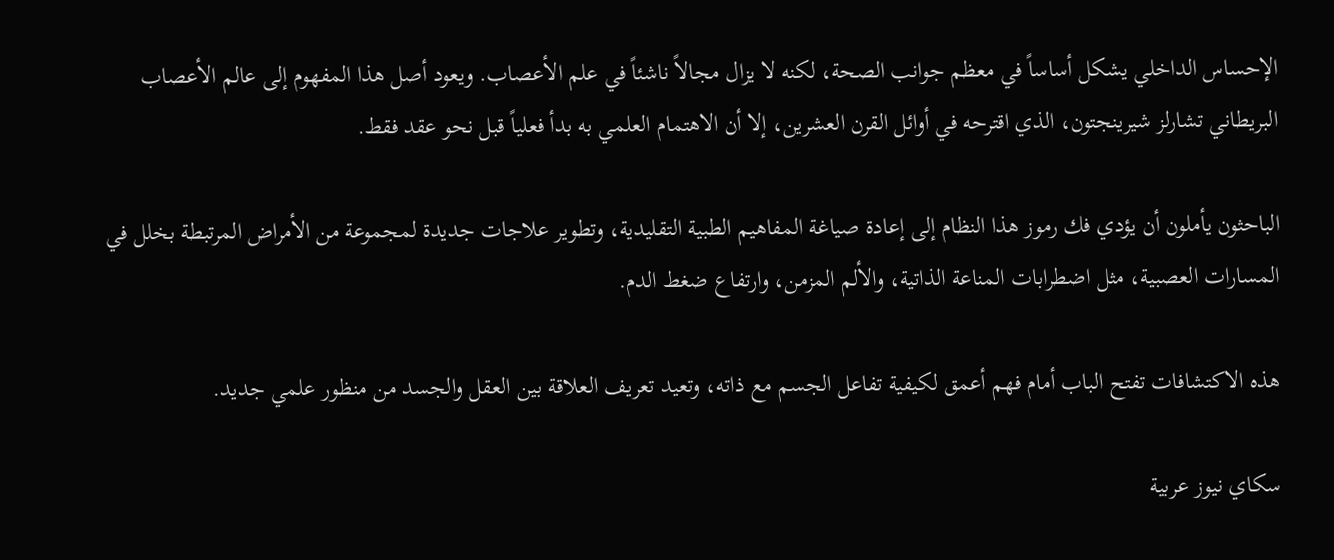الإحساس الداخلي يشكل أساساً في معظم جوانب الصحة، لكنه لا يزال مجالاً ناشئاً في علم الأعصاب. ويعود أصل هذا المفهوم إلى عالم الأعصاب البريطاني تشارلز شيرينجتون، الذي اقترحه في أوائل القرن العشرين، إلا أن الاهتمام العلمي به بدأ فعلياً قبل نحو عقد فقط.

الباحثون يأملون أن يؤدي فك رموز هذا النظام إلى إعادة صياغة المفاهيم الطبية التقليدية، وتطوير علاجات جديدة لمجموعة من الأمراض المرتبطة بخلل في المسارات العصبية، مثل اضطرابات المناعة الذاتية، والألم المزمن، وارتفاع ضغط الدم.

هذه الاكتشافات تفتح الباب أمام فهم أعمق لكيفية تفاعل الجسم مع ذاته، وتعيد تعريف العلاقة بين العقل والجسد من منظور علمي جديد.

سكاي نيوز عربية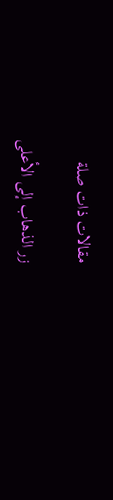مقالات ذات صلة

زر الذهاب إلى الأعلى